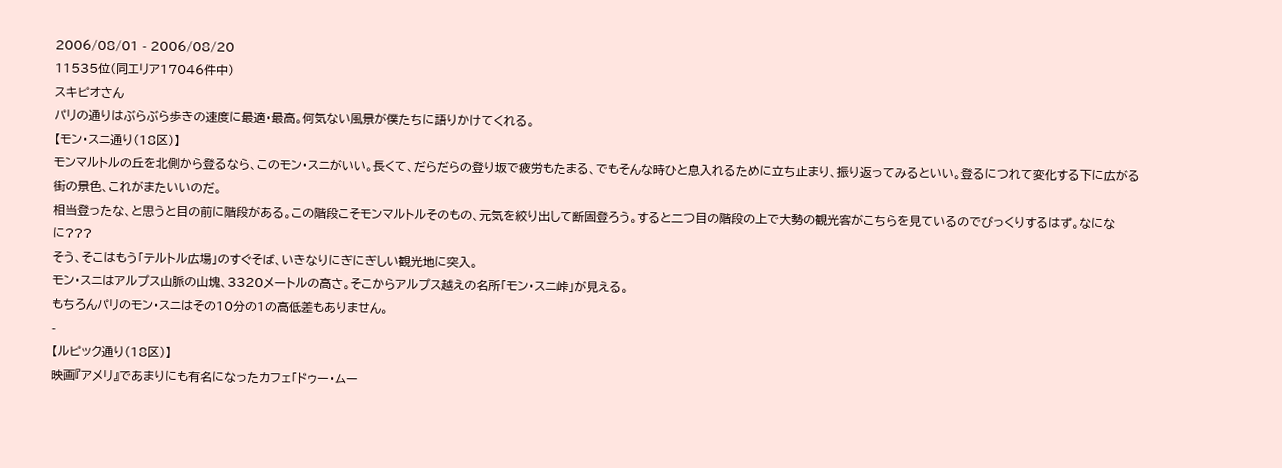2006/08/01 - 2006/08/20
11535位(同エリア17046件中)
スキピオさん
パリの通りはぶらぶら歩きの速度に最適・最高。何気ない風景が僕たちに語りかけてくれる。
【モン・スニ通り(18区)】
モンマルトルの丘を北側から登るなら、このモン・スニがいい。長くて、だらだらの登り坂で疲労もたまる、でもそんな時ひと息入れるために立ち止まり、振り返ってみるといい。登るにつれて変化する下に広がる街の景色、これがまたいいのだ。
相当登ったな、と思うと目の前に階段がある。この階段こそモンマルトルそのもの、元気を絞り出して断固登ろう。すると二つ目の階段の上で大勢の観光客がこちらを見ているのでびっくりするはず。なになに???
そう、そこはもう「テルトル広場」のすぐそば、いきなりにぎにぎしい観光地に突入。
モン・スニはアルプス山脈の山塊、3320メートルの高さ。そこからアルプス越えの名所「モン・スニ峠」が見える。
もちろんパリのモン・スニはその10分の1の高低差もありません。
-
【ルピック通り(18区)】
映画『アメリ』であまりにも有名になったカフェ「ドゥー・ムー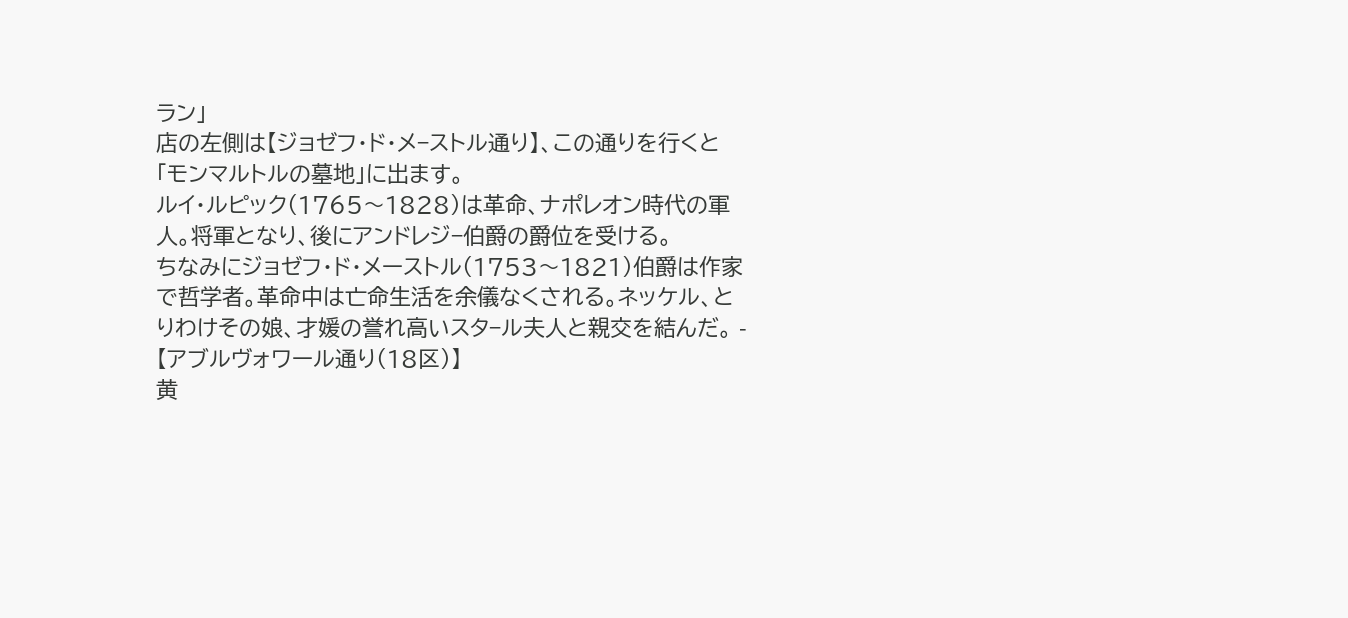ラン」
店の左側は【ジョゼフ・ド・メ−ストル通り】、この通りを行くと「モンマルトルの墓地」に出ます。
ルイ・ルピック(1765〜1828)は革命、ナポレオン時代の軍人。将軍となり、後にアンドレジ−伯爵の爵位を受ける。
ちなみにジョゼフ・ド・メーストル(1753〜1821)伯爵は作家で哲学者。革命中は亡命生活を余儀なくされる。ネッケル、とりわけその娘、才媛の誉れ高いスタ−ル夫人と親交を結んだ。 -
【アブルヴォワール通り(18区)】
黄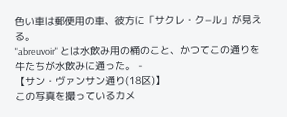色い車は郵便用の車、彼方に「サクレ・ク−ル」が見える。
"abreuvoir" とは水飲み用の桶のこと、かつてこの通りを牛たちが水飲みに通った。 -
【サン・ヴァンサン通り(18区)】
この写真を撮っているカメ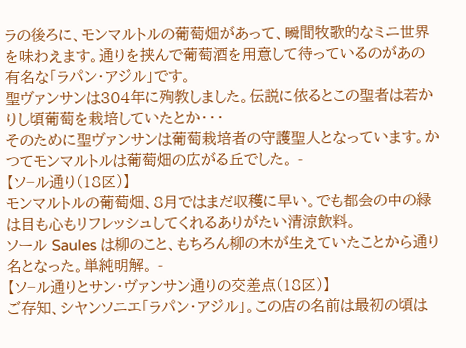ラの後ろに、モンマルトルの葡萄畑があって、瞬間牧歌的なミニ世界を味わえます。通りを挟んで葡萄酒を用意して待っているのがあの有名な「ラパン・アジル」です。
聖ヴァンサンは304年に殉教しました。伝説に依るとこの聖者は若かりし頃葡萄を栽培していたとか・・・
そのために聖ヴァンサンは葡萄栽培者の守護聖人となっています。かつてモンマルトルは葡萄畑の広がる丘でした。 -
【ソ−ル通り(18区)】
モンマルトルの葡萄畑、8月ではまだ収穫に早い。でも都会の中の緑は目も心もリフレッシュしてくれるありがたい清涼飲料。
ソール Saules は柳のこと、もちろん柳の木が生えていたことから通り名となった。単純明解。 -
【ソ−ル通りとサン・ヴァンサン通りの交差点(18区)】
ご存知、シヤンソニエ「ラパン・アジル」。この店の名前は最初の頃は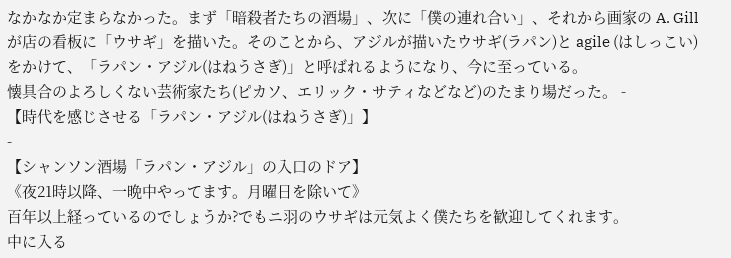なかなか定まらなかった。まず「暗殺者たちの酒場」、次に「僕の連れ合い」、それから画家の A. Gill が店の看板に「ウサギ」を描いた。そのことから、アジルが描いたウサギ(ラパン)と agile (はしっこい)をかけて、「ラパン・アジル(はねうさぎ)」と呼ばれるようになり、今に至っている。
懐具合のよろしくない芸術家たち(ピカソ、エリック・サティなどなど)のたまり場だった。 -
【時代を感じさせる「ラパン・アジル(はねうさぎ)」】
-
【シャンソン酒場「ラパン・アジル」の入口のドア】
《夜21時以降、一晩中やってます。月曜日を除いて》
百年以上経っているのでしょうか?でもニ羽のウサギは元気よく僕たちを歓迎してくれます。
中に入る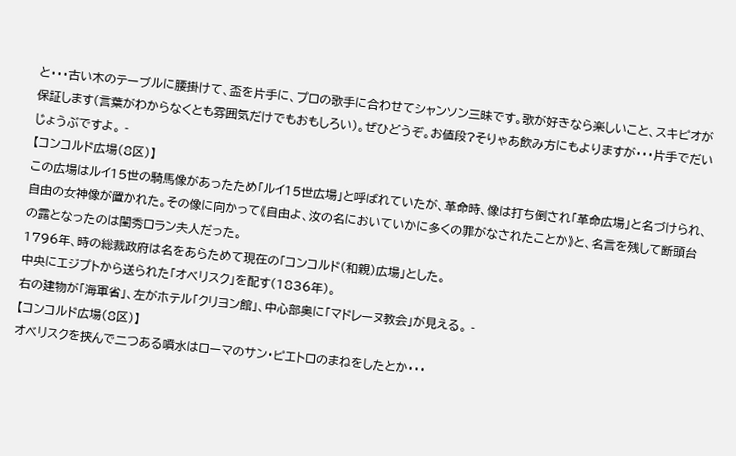と・・・古い木のテーブルに腰掛けて、盃を片手に、プロの歌手に合わせてシャンソン三昧です。歌が好きなら楽しいこと、スキピオが保証します(言葉がわからなくとも雰囲気だけでもおもしろい)。ぜひどうぞ。お値段?そりゃあ飲み方にもよりますが・・・片手でだいじょうぶですよ。 -
【コンコルド広場(8区)】
この広場はルイ15世の騎馬像があったため「ルイ15世広場」と呼ばれていたが、革命時、像は打ち倒され「革命広場」と名づけられ、自由の女神像が置かれた。その像に向かって《自由よ、汝の名においていかに多くの罪がなされたことか》と、名言を残して断頭台の露となったのは閨秀ロラン夫人だった。
1796年、時の総裁政府は名をあらためて現在の「コンコルド(和親)広場」とした。
中央にエジプトから送られた「オベリスク」を配す(1836年)。
右の建物が「海軍省」、左がホテル「クリヨン館」、中心部奥に「マドレーヌ教会」が見える。 -
【コンコルド広場(8区)】
オベリスクを挟んで二つある噴水はローマのサン・ピエトロのまねをしたとか・・・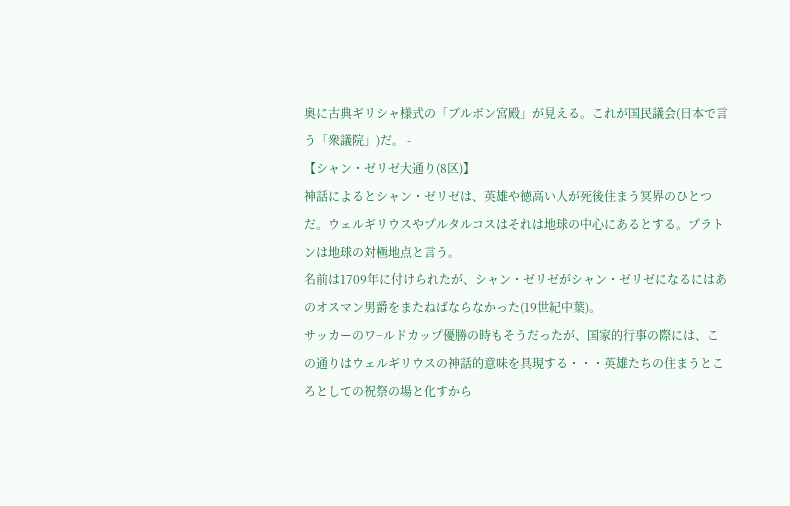奥に古典ギリシャ様式の「ブルボン宮殿」が見える。これが国民議会(日本で言う「衆議院」)だ。 -
【シャン・ゼリゼ大通り(8区)】
神話によるとシャン・ゼリゼは、英雄や徳高い人が死後住まう冥界のひとつだ。ウェルギリウスやプルタルコスはそれは地球の中心にあるとする。プラトンは地球の対極地点と言う。
名前は1709年に付けられたが、シャン・ゼリゼがシャン・ゼリゼになるにはあのオスマン男爵をまたねばならなかった(19世紀中葉)。
サッカーのワ−ルドカップ優勝の時もそうだったが、国家的行事の際には、この通りはウェルギリウスの神話的意味を具現する・・・英雄たちの住まうところとしての祝祭の場と化すから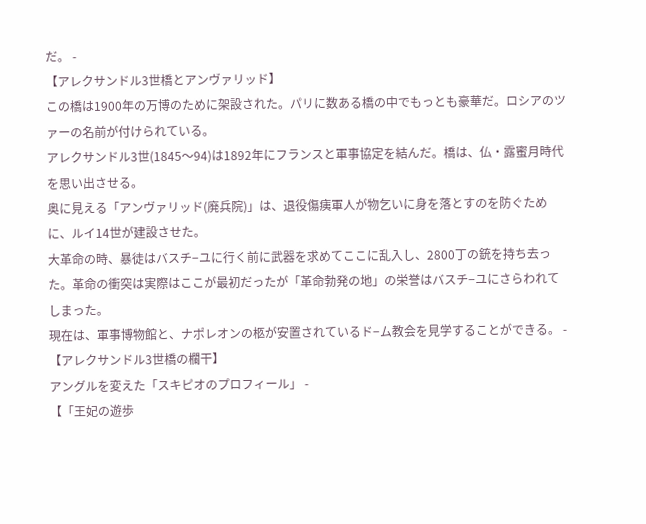だ。 -
【アレクサンドル3世橋とアンヴァリッド】
この橋は1900年の万博のために架設された。パリに数ある橋の中でもっとも豪華だ。ロシアのツァーの名前が付けられている。
アレクサンドル3世(1845〜94)は1892年にフランスと軍事協定を結んだ。橋は、仏・露蜜月時代を思い出させる。
奥に見える「アンヴァリッド(廃兵院)」は、退役傷痍軍人が物乞いに身を落とすのを防ぐために、ルイ14世が建設させた。
大革命の時、暴徒はバスチ−ユに行く前に武器を求めてここに乱入し、2800丁の銃を持ち去った。革命の衝突は実際はここが最初だったが「革命勃発の地」の栄誉はバスチ−ユにさらわれてしまった。
現在は、軍事博物館と、ナポレオンの柩が安置されているド−ム教会を見学することができる。 -
【アレクサンドル3世橋の欄干】
アングルを変えた「スキピオのプロフィール」 -
【「王妃の遊歩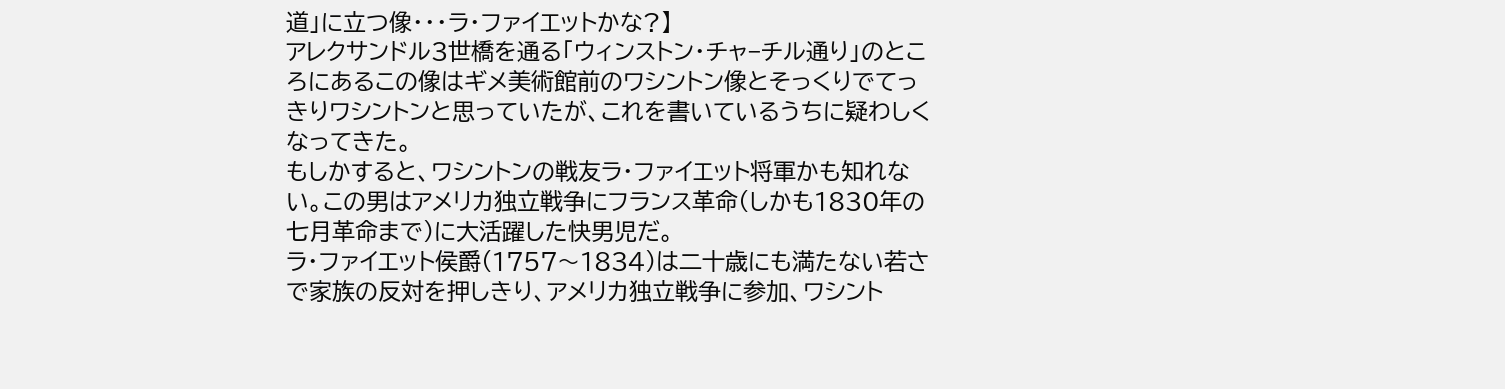道」に立つ像・・・ラ・ファイエットかな?】
アレクサンドル3世橋を通る「ウィンストン・チャ−チル通り」のところにあるこの像はギメ美術館前のワシントン像とそっくりでてっきりワシントンと思っていたが、これを書いているうちに疑わしくなってきた。
もしかすると、ワシントンの戦友ラ・ファイエット将軍かも知れない。この男はアメリカ独立戦争にフランス革命(しかも1830年の七月革命まで)に大活躍した快男児だ。
ラ・ファイエット侯爵(1757〜1834)は二十歳にも満たない若さで家族の反対を押しきり、アメリカ独立戦争に参加、ワシント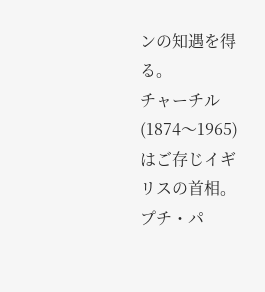ンの知遇を得る。
チャーチル(1874〜1965)はご存じイギリスの首相。プチ・パ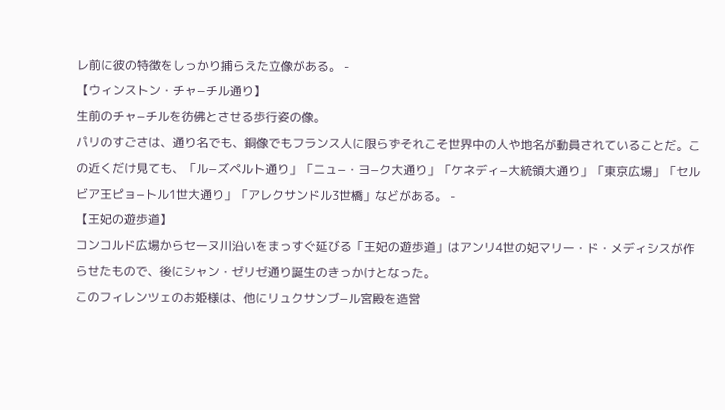レ前に彼の特徴をしっかり捕らえた立像がある。 -
【ウィンストン・チャ−チル通り】
生前のチャ−チルを彷佛とさせる歩行姿の像。
パリのすごさは、通り名でも、銅像でもフランス人に限らずそれこそ世界中の人や地名が動員されていることだ。この近くだけ見ても、「ル−ズペルト通り」「ニュ−・ヨ−ク大通り」「ケネディ−大統領大通り」「東京広場」「セルビア王ピョ−トル1世大通り」「アレクサンドル3世橋」などがある。 -
【王妃の遊歩道】
コンコルド広場からセーヌ川沿いをまっすぐ延びる「王妃の遊歩道」はアンリ4世の妃マリー・ド・メディシスが作らせたもので、後にシャン・ゼリゼ通り誕生のきっかけとなった。
このフィレンツェのお姫様は、他にリュクサンブ−ル宮殿を造営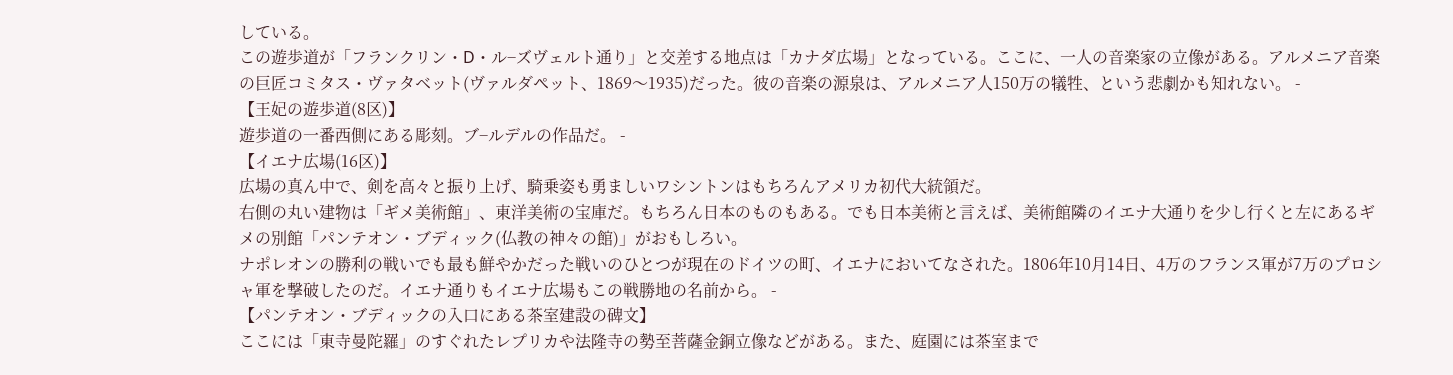している。
この遊歩道が「フランクリン・D・ル−ズヴェルト通り」と交差する地点は「カナダ広場」となっている。ここに、一人の音楽家の立像がある。アルメニア音楽の巨匠コミタス・ヴァタベット(ヴァルダペット、1869〜1935)だった。彼の音楽の源泉は、アルメニア人150万の犠牲、という悲劇かも知れない。 -
【王妃の遊歩道(8区)】
遊歩道の一番西側にある彫刻。ブ−ルデルの作品だ。 -
【イエナ広場(16区)】
広場の真ん中で、剣を高々と振り上げ、騎乗姿も勇ましいワシントンはもちろんアメリカ初代大統領だ。
右側の丸い建物は「ギメ美術館」、東洋美術の宝庫だ。もちろん日本のものもある。でも日本美術と言えば、美術館隣のイエナ大通りを少し行くと左にあるギメの別館「パンテオン・ブディック(仏教の神々の館)」がおもしろい。
ナポレオンの勝利の戦いでも最も鮮やかだった戦いのひとつが現在のドイツの町、イエナにおいてなされた。1806年10月14日、4万のフランス軍が7万のプロシャ軍を撃破したのだ。イエナ通りもイエナ広場もこの戦勝地の名前から。 -
【パンテオン・ブディックの入口にある茶室建設の碑文】
ここには「東寺曼陀羅」のすぐれたレプリカや法隆寺の勢至菩薩金銅立像などがある。また、庭園には茶室まで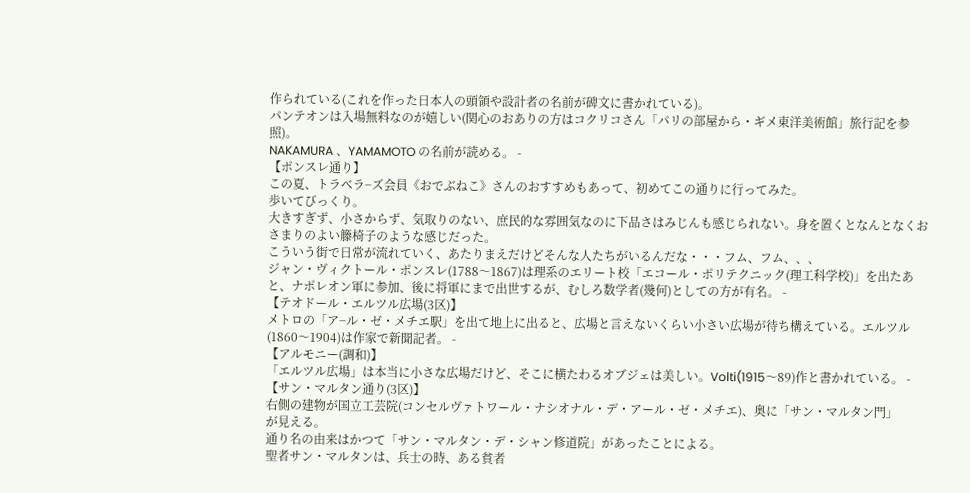作られている(これを作った日本人の頭領や設計者の名前が碑文に書かれている)。
パンテオンは入場無料なのが嬉しい(関心のおありの方はコクリコさん「パリの部屋から・ギメ東洋美術館」旅行記を参照)。
NAKAMURA 、YAMAMOTO の名前が読める。 -
【ポンスレ通り】
この夏、トラベラ−ズ会員《おでぶねこ》さんのおすすめもあって、初めてこの通りに行ってみた。
歩いてびっくり。
大きすぎず、小さからず、気取りのない、庶民的な雰囲気なのに下品さはみじんも感じられない。身を置くとなんとなくおさまりのよい籐椅子のような感じだった。
こういう街で日常が流れていく、あたりまえだけどそんな人たちがいるんだな・・・フム、フム、、、
ジャン・ヴィクトール・ポンスレ(1788〜1867)は理系のエリート校「エコール・ポリテクニック(理工科学校)」を出たあと、ナポレオン軍に参加、後に将軍にまで出世するが、むしろ数学者(幾何)としての方が有名。 -
【テオドール・エルツル広場(3区)】
メトロの「ア−ル・ゼ・メチエ駅」を出て地上に出ると、広場と言えないくらい小さい広場が待ち構えている。エルツル(1860〜1904)は作家で新聞記者。 -
【アルモニー(調和)】
「エルツル広場」は本当に小さな広場だけど、そこに横たわるオブジェは美しい。Volti(1915〜89)作と書かれている。 -
【サン・マルタン通り(3区)】
右側の建物が国立工芸院(コンセルヴァトワール・ナシオナル・デ・アール・ゼ・メチエ)、奥に「サン・マルタン門」
が見える。
通り名の由来はかつて「サン・マルタン・デ・シャン修道院」があったことによる。
聖者サン・マルタンは、兵士の時、ある貧者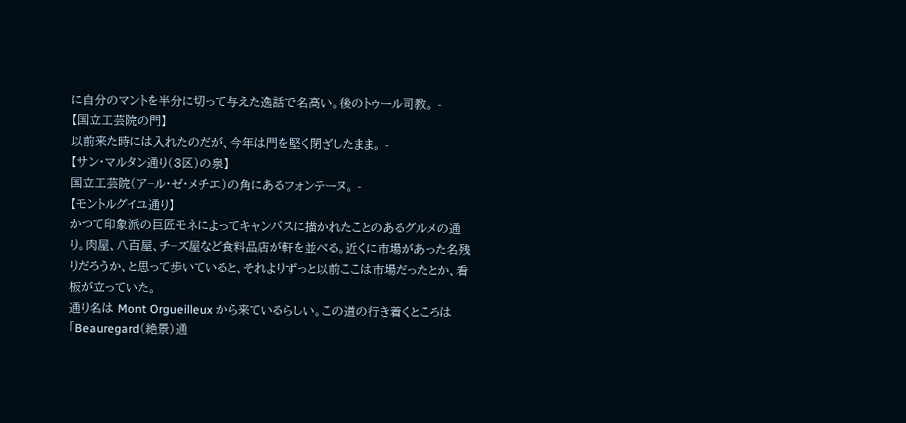に自分のマントを半分に切って与えた逸話で名高い。後のトゥール司教。 -
【国立工芸院の門】
以前来た時には入れたのだが、今年は門を堅く閉ざしたまま。 -
【サン・マルタン通り(3区)の泉】
国立工芸院(ア−ル・ゼ・メチエ)の角にあるフォンテーヌ。 -
【モントルグイユ通り】
かつて印象派の巨匠モネによってキャンバスに描かれたことのあるグルメの通り。肉屋、八百屋、チ−ズ屋など食料品店が軒を並べる。近くに市場があった名残りだろうか、と思って歩いていると、それよりずっと以前ここは市場だったとか、看板が立っていた。
通り名は Mont Orgueilleux から来ているらしい。この道の行き着くところは「Beauregard(絶景)通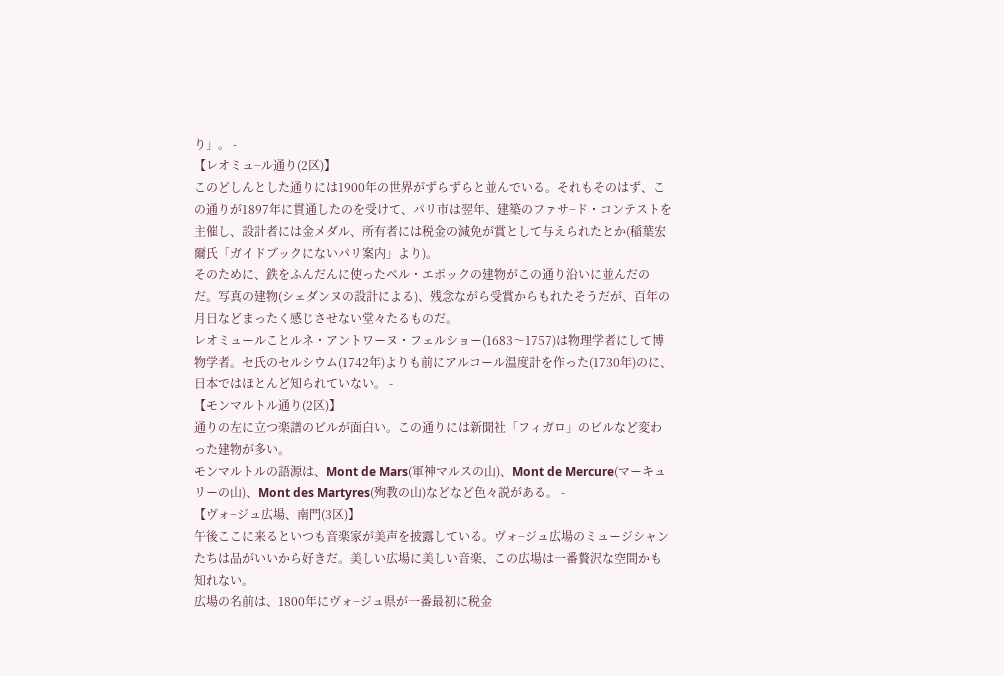り」。 -
【レオミュ−ル通り(2区)】
このどしんとした通りには1900年の世界がずらずらと並んでいる。それもそのはず、この通りが1897年に貫通したのを受けて、パリ市は翌年、建築のファサ−ド・コンテストを主催し、設計者には金メダル、所有者には税金の減免が賞として与えられたとか(稲葉宏爾氏「ガイドブックにないパリ案内」より)。
そのために、鉄をふんだんに使ったベル・エポックの建物がこの通り沿いに並んだのだ。写真の建物(シェダンヌの設計による)、残念ながら受賞からもれたそうだが、百年の月日などまったく感じさせない堂々たるものだ。
レオミュールことルネ・アントワーヌ・フェルショー(1683〜1757)は物理学者にして博物学者。セ氏のセルシウム(1742年)よりも前にアルコール温度計を作った(1730年)のに、日本ではほとんど知られていない。 -
【モンマルトル通り(2区)】
通りの左に立つ楽譜のビルが面白い。この通りには新聞社「フィガロ」のビルなど変わった建物が多い。
モンマルトルの語源は、Mont de Mars(軍神マルスの山)、Mont de Mercure(マーキュリーの山)、Mont des Martyres(殉教の山)などなど色々説がある。 -
【ヴォ−ジュ広場、南門(3区)】
午後ここに来るといつも音楽家が美声を披露している。ヴォ−ジュ広場のミュージシャンたちは品がいいから好きだ。美しい広場に美しい音楽、この広場は一番贅沢な空間かも知れない。
広場の名前は、1800年にヴォ−ジュ県が一番最初に税金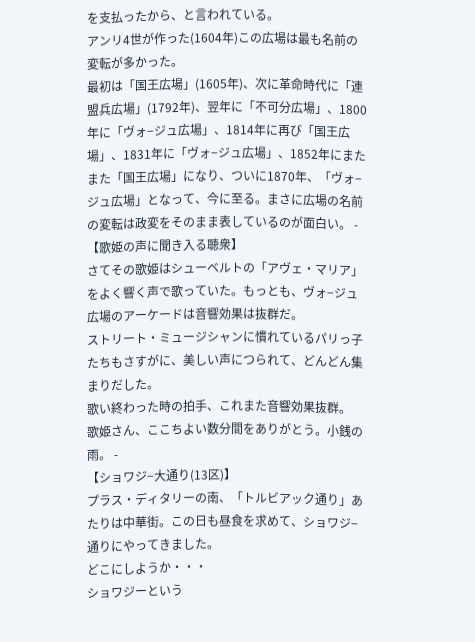を支払ったから、と言われている。
アンリ4世が作った(1604年)この広場は最も名前の変転が多かった。
最初は「国王広場」(1605年)、次に革命時代に「連盟兵広場」(1792年)、翌年に「不可分広場」、1800年に「ヴォ−ジュ広場」、1814年に再び「国王広場」、1831年に「ヴォ−ジュ広場」、1852年にまたまた「国王広場」になり、ついに1870年、「ヴォ−ジュ広場」となって、今に至る。まさに広場の名前の変転は政変をそのまま表しているのが面白い。 -
【歌姫の声に聞き入る聴衆】
さてその歌姫はシューベルトの「アヴェ・マリア」をよく響く声で歌っていた。もっとも、ヴォ−ジュ広場のアーケードは音響効果は抜群だ。
ストリート・ミュージシャンに慣れているパリっ子たちもさすがに、美しい声につられて、どんどん集まりだした。
歌い終わった時の拍手、これまた音響効果抜群。
歌姫さん、ここちよい数分間をありがとう。小銭の雨。 -
【ショワジ−大通り(13区)】
プラス・ディタリーの南、「トルビアック通り」あたりは中華街。この日も昼食を求めて、ショワジ−通りにやってきました。
どこにしようか・・・
ショワジーという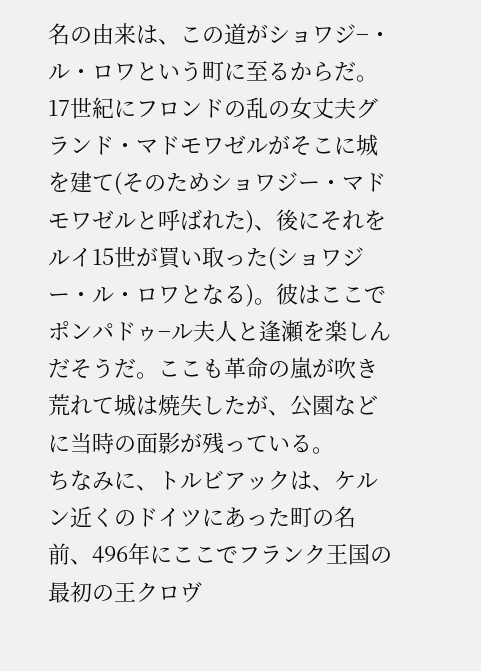名の由来は、この道がショワジ−・ル・ロワという町に至るからだ。17世紀にフロンドの乱の女丈夫グランド・マドモワゼルがそこに城を建て(そのためショワジー・マドモワゼルと呼ばれた)、後にそれをルイ15世が買い取った(ショワジー・ル・ロワとなる)。彼はここでポンパドゥ−ル夫人と逢瀬を楽しんだそうだ。ここも革命の嵐が吹き荒れて城は焼失したが、公園などに当時の面影が残っている。
ちなみに、トルビアックは、ケルン近くのドイツにあった町の名前、496年にここでフランク王国の最初の王クロヴ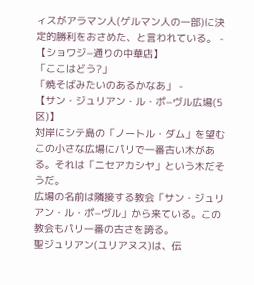ィスがアラマン人(ゲルマン人の一部)に決定的勝利をおさめた、と言われている。 -
【ショワジ−通りの中華店】
「ここはどう?」
「焼そばみたいのあるかなあ」 -
【サン・ジュリアン・ル・ポ−ヴル広場(5区)】
対岸にシテ島の「ノートル・ダム」を望むこの小さな広場にパリで一番古い木がある。それは「ニセアカシヤ」という木だそうだ。
広場の名前は隣接する教会「サン・ジュリアン・ル・ポ−ヴル」から来ている。この教会もパリ一番の古さを誇る。
聖ジュリアン(ユリアヌス)は、伝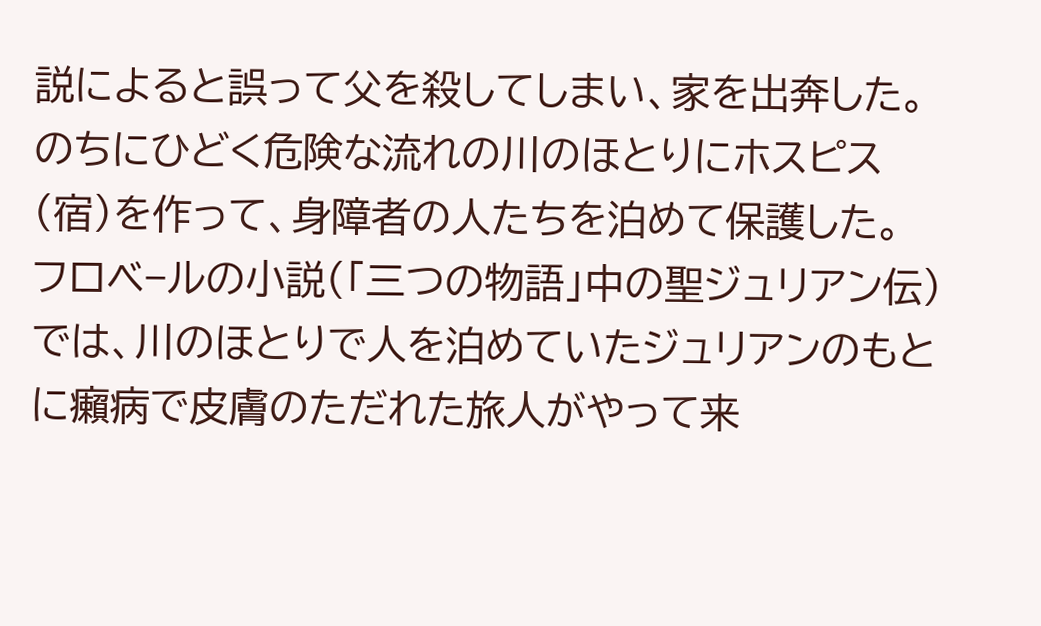説によると誤って父を殺してしまい、家を出奔した。のちにひどく危険な流れの川のほとりにホスピス(宿)を作って、身障者の人たちを泊めて保護した。
フロベ−ルの小説(「三つの物語」中の聖ジュリアン伝)では、川のほとりで人を泊めていたジュリアンのもとに癩病で皮膚のただれた旅人がやって来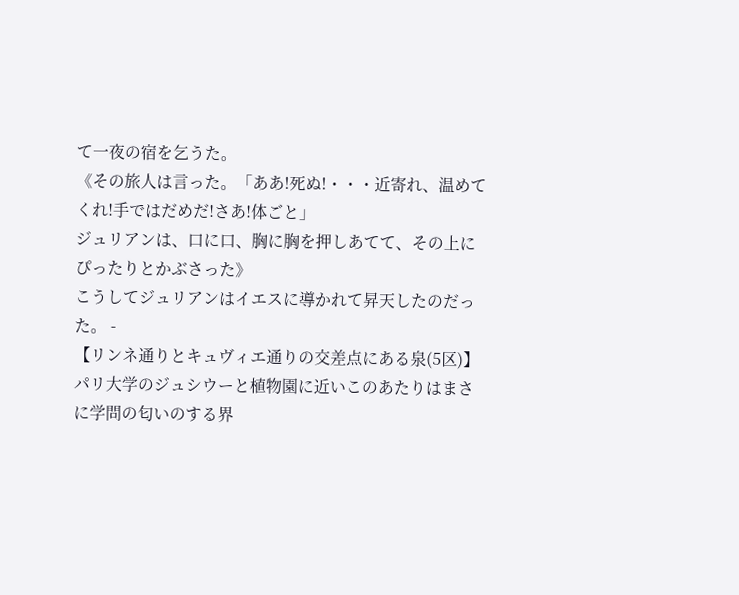て一夜の宿を乞うた。
《その旅人は言った。「ああ!死ぬ!・・・近寄れ、温めてくれ!手ではだめだ!さあ!体ごと」
ジュリアンは、口に口、胸に胸を押しあてて、その上にぴったりとかぶさった》
こうしてジュリアンはイエスに導かれて昇天したのだった。 -
【リンネ通りとキュヴィエ通りの交差点にある泉(5区)】
パリ大学のジュシウーと植物園に近いこのあたりはまさに学問の匂いのする界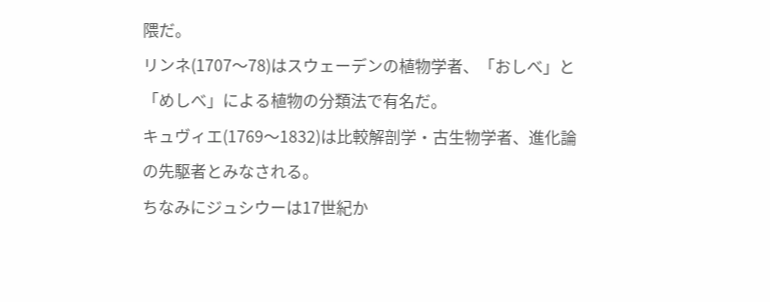隈だ。
リンネ(1707〜78)はスウェーデンの植物学者、「おしべ」と「めしべ」による植物の分類法で有名だ。
キュヴィエ(1769〜1832)は比較解剖学・古生物学者、進化論の先駆者とみなされる。
ちなみにジュシウーは17世紀か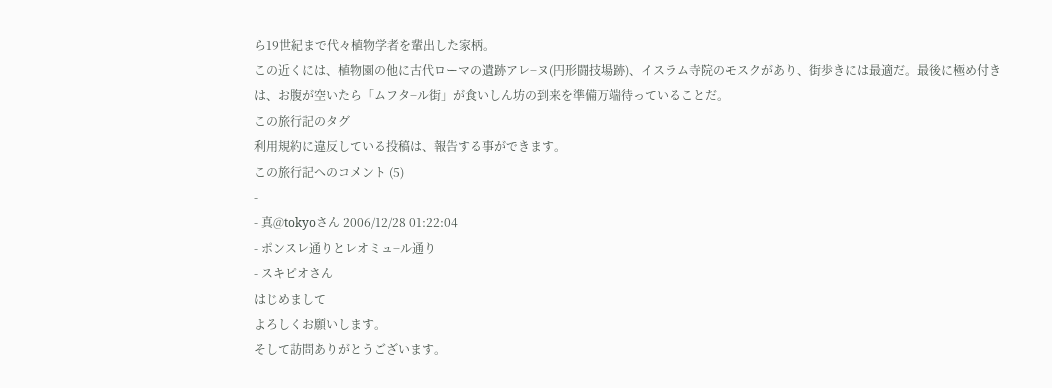ら19世紀まで代々植物学者を輩出した家柄。
この近くには、植物園の他に古代ローマの遺跡アレ−ヌ(円形闘技場跡)、イスラム寺院のモスクがあり、街歩きには最適だ。最後に極め付きは、お腹が空いたら「ムフタ−ル街」が食いしん坊の到来を準備万端待っていることだ。
この旅行記のタグ
利用規約に違反している投稿は、報告する事ができます。
この旅行記へのコメント (5)
-
- 真@tokyoさん 2006/12/28 01:22:04
- ポンスレ通りとレオミュ−ル通り
- スキピオさん
はじめまして
よろしくお願いします。
そして訪問ありがとうございます。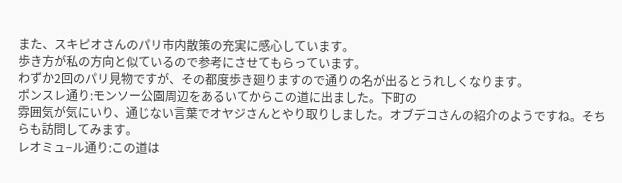また、スキピオさんのパリ市内散策の充実に感心しています。
歩き方が私の方向と似ているので参考にさせてもらっています。
わずか2回のパリ見物ですが、その都度歩き廻りますので通りの名が出るとうれしくなります。
ポンスレ通り:モンソー公園周辺をあるいてからこの道に出ました。下町の
雰囲気が気にいり、通じない言葉でオヤジさんとやり取りしました。オブデコさんの紹介のようですね。そちらも訪問してみます。
レオミュ−ル通り:この道は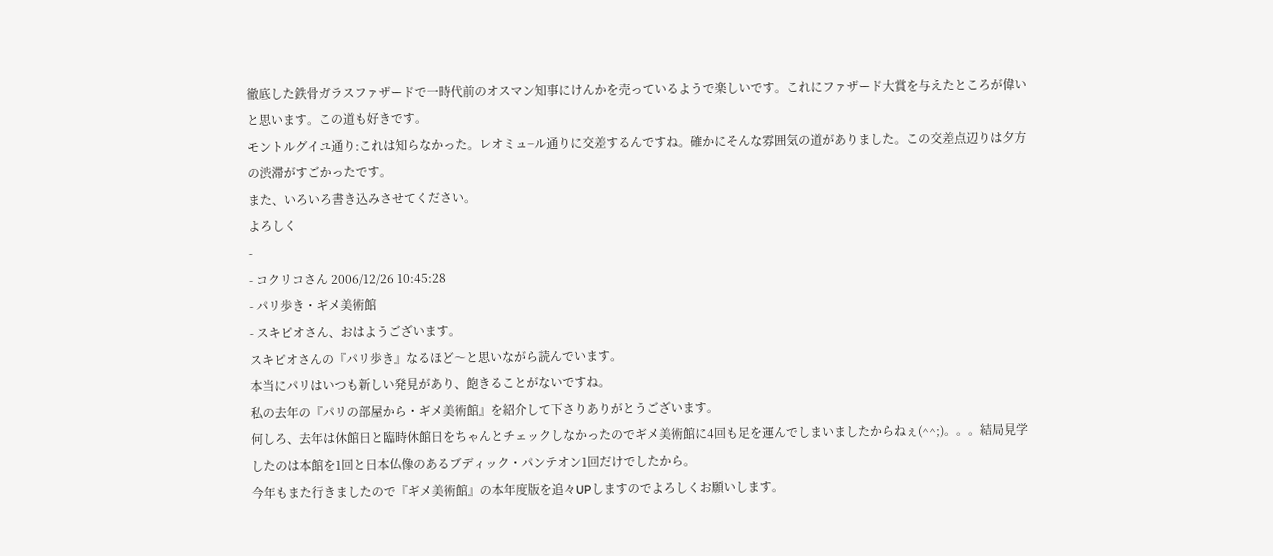徹底した鉄骨ガラスファザードで一時代前のオスマン知事にけんかを売っているようで楽しいです。これにファザード大賞を与えたところが偉いと思います。この道も好きです。
モントルグイユ通り:これは知らなかった。レオミュ−ル通りに交差するんですね。確かにそんな雰囲気の道がありました。この交差点辺りは夕方の渋滞がすごかったです。
また、いろいろ書き込みさせてください。
よろしく
-
- コクリコさん 2006/12/26 10:45:28
- パリ歩き・ギメ美術館
- スキピオさん、おはようございます。
スキピオさんの『パリ歩き』なるほど〜と思いながら読んでいます。
本当にパリはいつも新しい発見があり、飽きることがないですね。
私の去年の『パリの部屋から・ギメ美術館』を紹介して下さりありがとうございます。
何しろ、去年は休館日と臨時休館日をちゃんとチェックしなかったのでギメ美術館に4回も足を運んでしまいましたからねぇ(^^;)。。。結局見学したのは本館を1回と日本仏像のあるブディック・パンテオン1回だけでしたから。
今年もまた行きましたので『ギメ美術館』の本年度版を追々UPしますのでよろしくお願いします。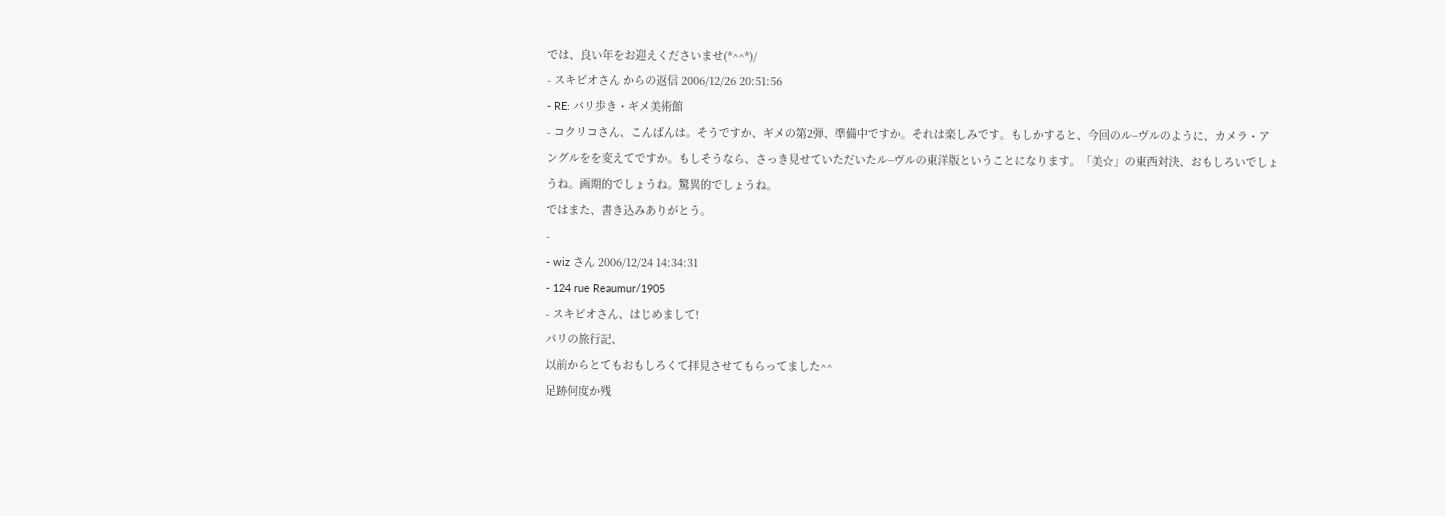では、良い年をお迎えくださいませ(*^^*)/
- スキピオさん からの返信 2006/12/26 20:51:56
- RE: パリ歩き・ギメ美術館
- コクリコさん、こんばんは。そうですか、ギメの第2弾、準備中ですか。それは楽しみです。もしかすると、今回のル−ヴルのように、カメラ・アングルをを変えてですか。もしそうなら、さっき見せていただいたル−ヴルの東洋版ということになります。「美☆」の東西対決、おもしろいでしょうね。画期的でしょうね。驚異的でしょうね。
ではまた、書き込みありがとう。
-
- wiz さん 2006/12/24 14:34:31
- 124 rue Reaumur/1905
- スキピオさん、はじめまして!
パリの旅行記、
以前からとてもおもしろくて拝見させてもらってました^^
足跡何度か残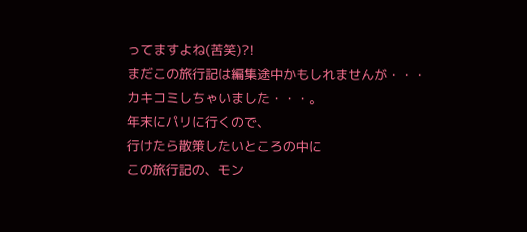ってますよね(苦笑)?!
まだこの旅行記は編集途中かもしれませんが・・・
カキコミしちゃいました・・・。
年末にパリに行くので、
行けたら散策したいところの中に
この旅行記の、モン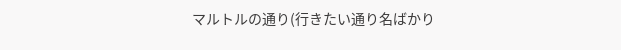マルトルの通り(行きたい通り名ばかり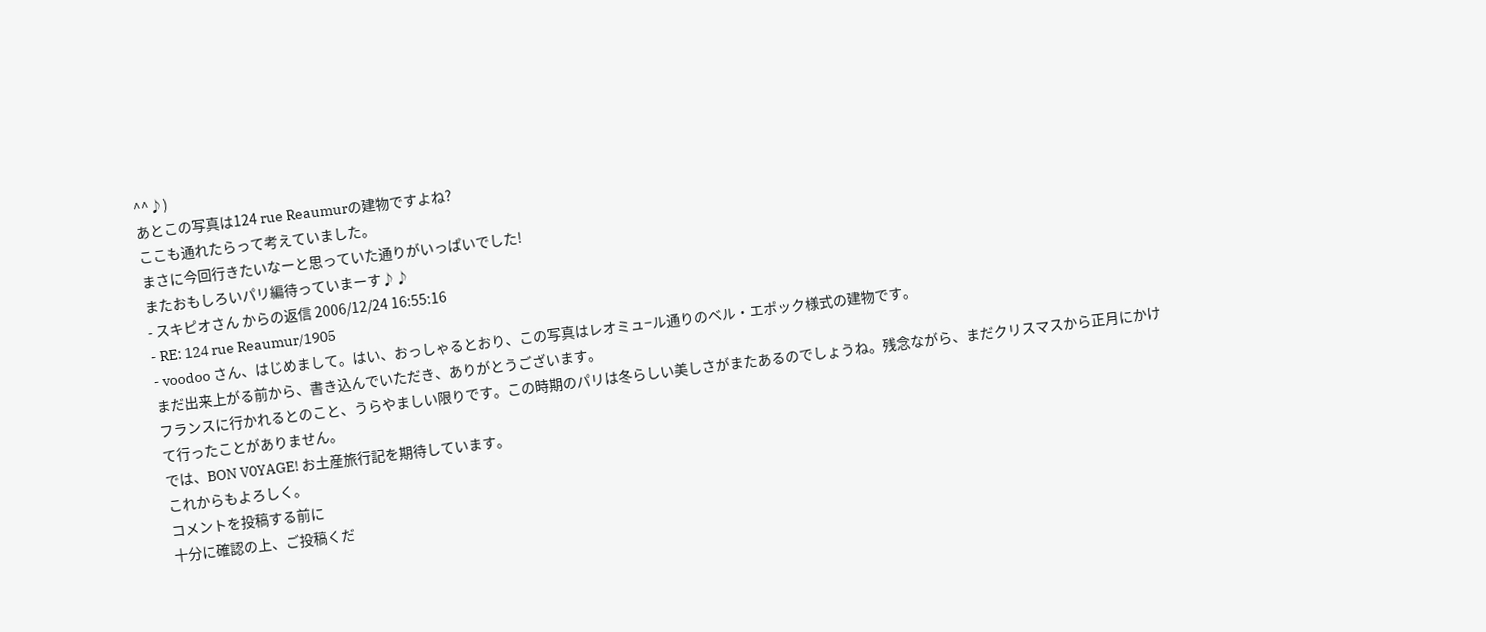^^♪)
あとこの写真は124 rue Reaumurの建物ですよね?
ここも通れたらって考えていました。
まさに今回行きたいなーと思っていた通りがいっぱいでした!
またおもしろいパリ編待っていまーす♪♪
- スキピオさん からの返信 2006/12/24 16:55:16
- RE: 124 rue Reaumur/1905
- voodoo さん、はじめまして。はい、おっしゃるとおり、この写真はレオミュ−ル通りのベル・エポック様式の建物です。
まだ出来上がる前から、書き込んでいただき、ありがとうございます。
フランスに行かれるとのこと、うらやましい限りです。この時期のパリは冬らしい美しさがまたあるのでしょうね。残念ながら、まだクリスマスから正月にかけて行ったことがありません。
では、BON V0YAGE! お土産旅行記を期待しています。
これからもよろしく。
コメントを投稿する前に
十分に確認の上、ご投稿くだ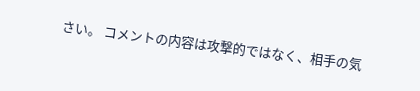さい。 コメントの内容は攻撃的ではなく、相手の気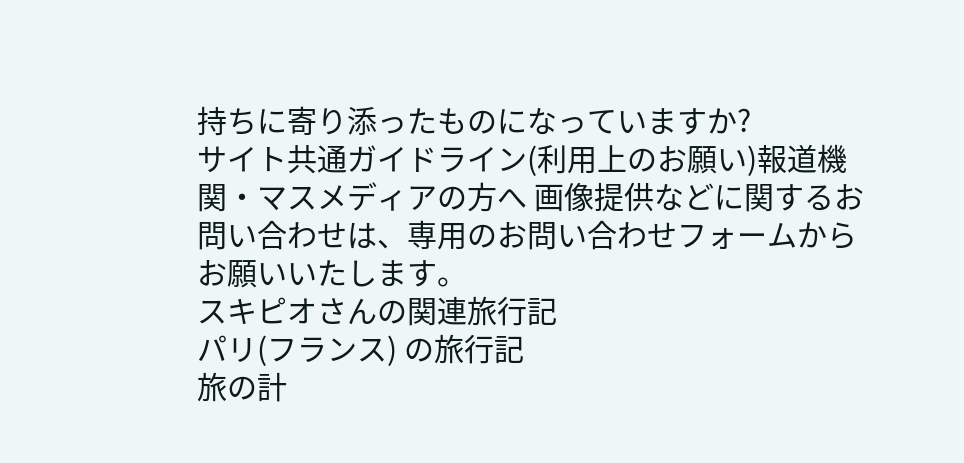持ちに寄り添ったものになっていますか?
サイト共通ガイドライン(利用上のお願い)報道機関・マスメディアの方へ 画像提供などに関するお問い合わせは、専用のお問い合わせフォームからお願いいたします。
スキピオさんの関連旅行記
パリ(フランス) の旅行記
旅の計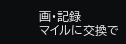画・記録
マイルに交換で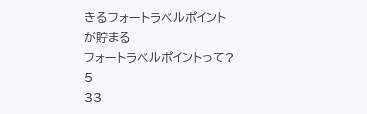きるフォートラベルポイントが貯まる
フォートラベルポイントって?
5
33